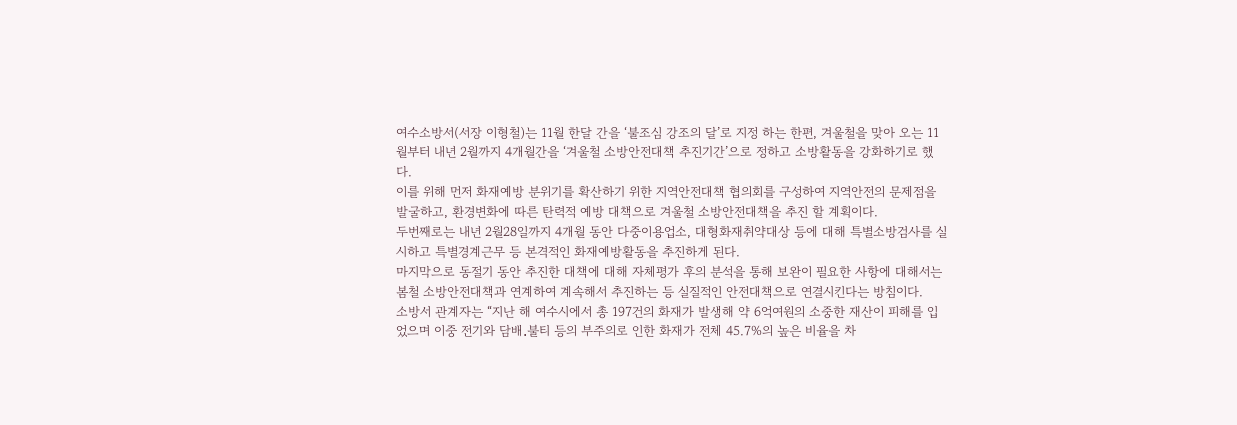여수소방서(서장 이형철)는 11월 한달 간을 ‘불조심 강조의 달’로 지정 하는 한편, 겨울철을 맞아 오는 11월부터 내년 2월까지 4개월간을 ‘겨울철 소방안전대책 추진기간’으로 정하고 소방활동을 강화하기로 했다.
이를 위해 먼저 화재예방 분위기를 확산하기 위한 지역안전대책 협의회를 구성하여 지역안전의 문제점을 발굴하고, 환경변화에 따른 탄력적 예방 대책으로 겨울철 소방안전대책을 추진 할 계획이다.
두번째로는 내년 2월28일까지 4개월 동안 다중이용업소, 대형화재취약대상 등에 대해 특별소방검사를 실시하고 특별경계근무 등 본격적인 화재예방활동을 추진하게 된다.
마지막으로 동절기 동안 추진한 대책에 대해 자체평가 후의 분석을 통해 보완이 필요한 사항에 대해서는 봄철 소방안전대책과 연계하여 계속해서 추진하는 등 실질적인 안전대책으로 연결시킨다는 방침이다.
소방서 관계자는 “지난 해 여수시에서 총 197건의 화재가 발생해 약 6억여원의 소중한 재산이 피해를 입었으며 이중 전기와 담배․불티 등의 부주의로 인한 화재가 전체 45.7%의 높은 비율을 차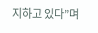지하고 있다”며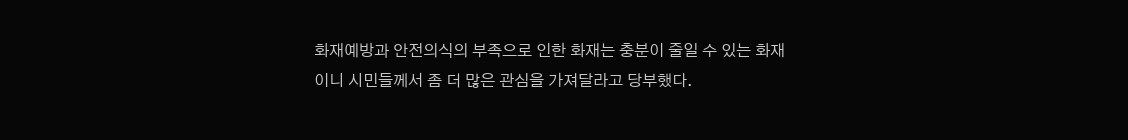화재예방과 안전의식의 부족으로 인한 화재는 충분이 줄일 수 있는 화재이니 시민들께서 좀 더 많은 관심을 가져달라고 당부했다.